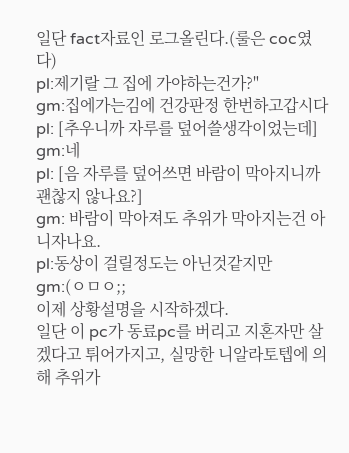일단 fact자료인 로그올린다.(룰은 coc였다)
pl:제기랄 그 집에 가야하는건가?"
gm:집에가는김에 건강판정 한번하고갑시다
pl: [추우니까 자루를 덮어쓸생각이었는데]
gm:네
pl: [음 자루를 덮어쓰면 바람이 막아지니까 괜찮지 않나요?]
gm: 바람이 막아져도 추위가 막아지는건 아니자나요.
pl:동상이 걸릴정도는 아닌것같지만
gm:(ㅇㅁㅇ;;
이제 상황설명을 시작하겠다.
일단 이 pc가 동료pc를 버리고 지혼자만 살겠다고 튀어가지고, 실망한 니알라토텝에 의해 추위가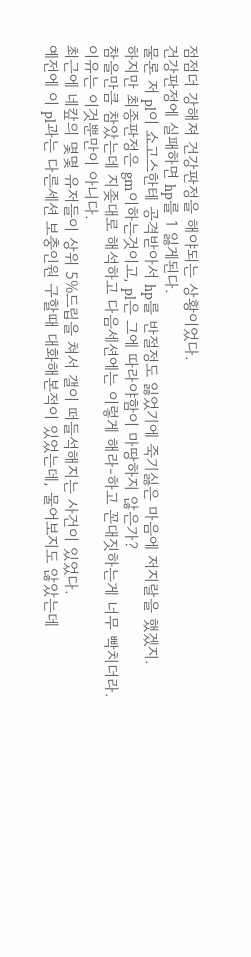점점더 강해져 건강판정을 해야되는 상황이었다.
건강판정에 실패하면 hp를 1 잃게된다.
물론 저 pl이 쇼고스한테 공격받아서 hp를 반절정도 잃었기에 죽기싫은 마음에 저지랄을 했겠지.
하지만 최종판정은 gm이하는것이고, pl은 그에 따라야함이 마땅하지 않은가?
참을만큼 참았는데 지좆대로 해석하고 다음세션에는 이렇게 해라-하고 꼰대짓하는게 너무 빡치더라.
이유는 이것뿐만이 아니다.
최근에 네캎의 몇몇 유저들이 상위 5%드립을 쳐서 갤이 떠들석해지는 사건이 있었다.
예전에 이 pl과는 다른세션 보충인원 구할때 대화해본적이 있었는데, 물어보지도 않았는데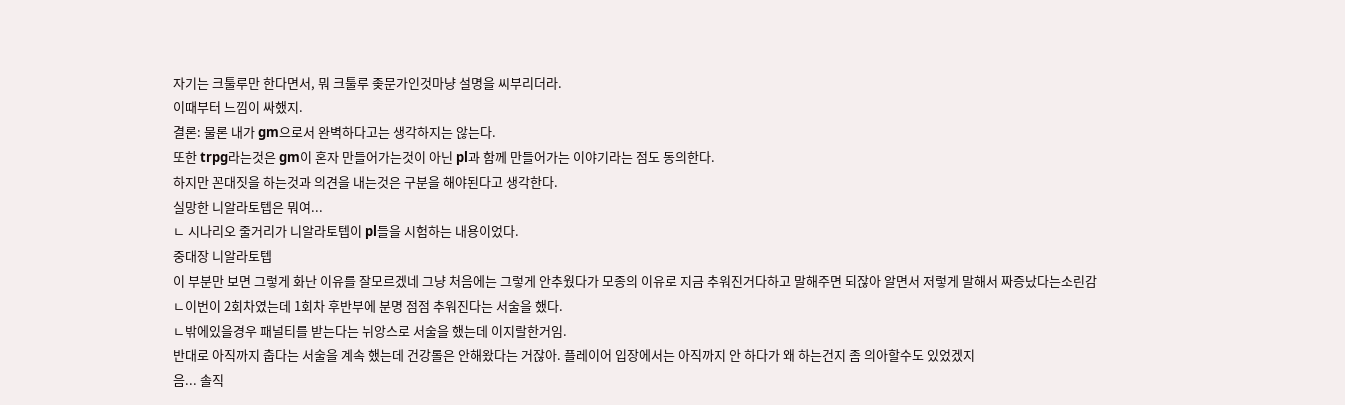자기는 크툴루만 한다면서, 뭐 크툴루 좆문가인것마냥 설명을 씨부리더라.
이때부터 느낌이 싸했지.
결론: 물론 내가 gm으로서 완벽하다고는 생각하지는 않는다.
또한 trpg라는것은 gm이 혼자 만들어가는것이 아닌 pl과 함께 만들어가는 이야기라는 점도 동의한다.
하지만 꼰대짓을 하는것과 의견을 내는것은 구분을 해야된다고 생각한다.
실망한 니알라토텝은 뭐여...
ㄴ 시나리오 줄거리가 니알라토텝이 pl들을 시험하는 내용이었다.
중대장 니알라토텝
이 부분만 보면 그렇게 화난 이유를 잘모르겠네 그냥 처음에는 그렇게 안추웠다가 모종의 이유로 지금 추워진거다하고 말해주면 되잖아 알면서 저렇게 말해서 짜증났다는소린감
ㄴ이번이 2회차였는데 1회차 후반부에 분명 점점 추워진다는 서술을 했다.
ㄴ밖에있을경우 패널티를 받는다는 뉘앙스로 서술을 했는데 이지랄한거임.
반대로 아직까지 춥다는 서술을 계속 했는데 건강롤은 안해왔다는 거잖아. 플레이어 입장에서는 아직까지 안 하다가 왜 하는건지 좀 의아할수도 있었겠지
음... 솔직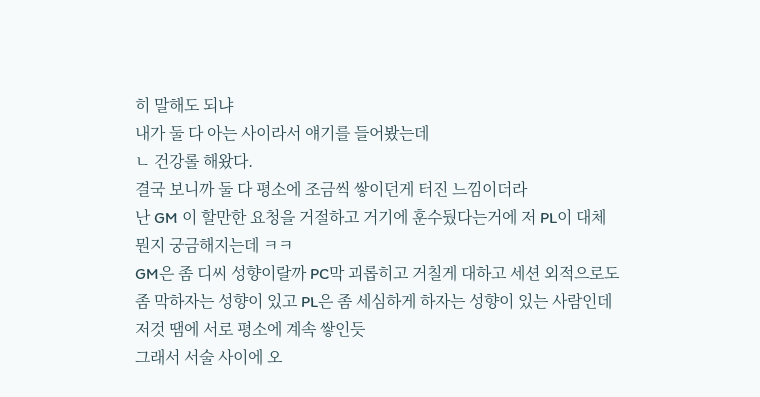히 말해도 되냐
내가 둘 다 아는 사이라서 얘기를 들어봤는데
ㄴ 건강롤 해왔다.
결국 보니까 둘 다 평소에 조금씩 쌓이던게 터진 느낌이더라
난 GM 이 할만한 요청을 거절하고 거기에 훈수뒀다는거에 저 PL이 대체 뭔지 궁금해지는데 ㅋㅋ
GM은 좀 디씨 성향이랄까 PC막 괴롭히고 거칠게 대하고 세션 외적으로도 좀 막하자는 성향이 있고 PL은 좀 세심하게 하자는 성향이 있는 사람인데 저것 땜에 서로 평소에 계속 쌓인듯
그래서 서술 사이에 오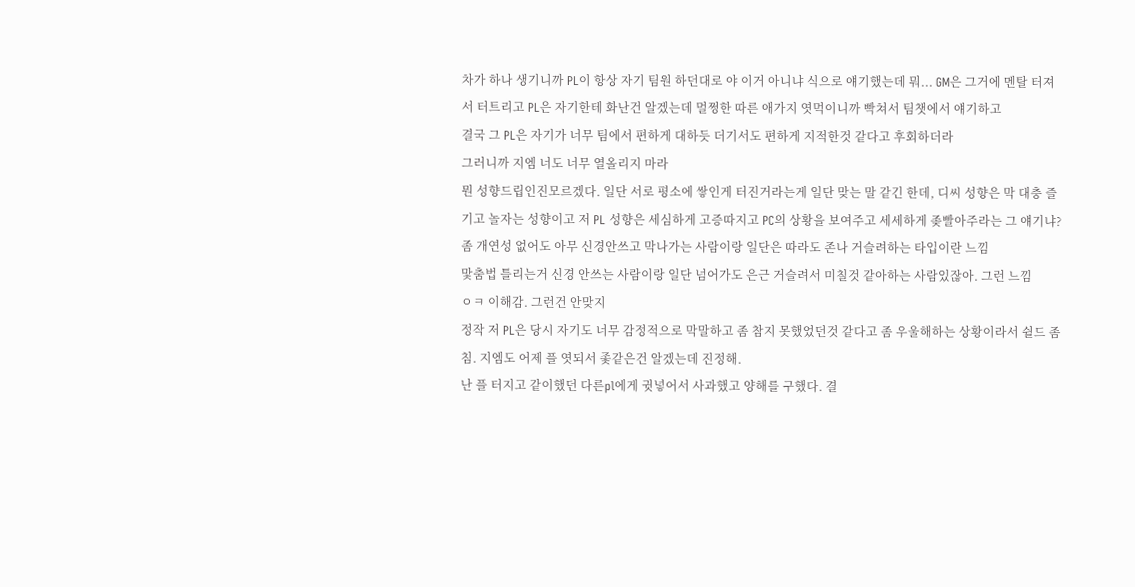차가 하나 생기니까 PL이 항상 자기 팀원 하던대로 야 이거 아니냐 식으로 얘기했는데 뭐... GM은 그거에 멘탈 터져서 터트리고 PL은 자기한테 화난건 알겠는데 멀쩡한 따른 애가지 엿먹이니까 빡쳐서 팀챗에서 얘기하고
결국 그 PL은 자기가 너무 팀에서 편하게 대하듯 더기서도 편하게 지적한것 같다고 후회하더라
그러니까 지엠 너도 너무 열올리지 마라
뭔 성향드립인진모르겠다. 일단 서로 평소에 쌓인게 터진거라는게 일단 맞는 말 같긴 한데, 디씨 성향은 막 대충 즐기고 놀자는 성향이고 저 PL 성향은 세심하게 고증따지고 PC의 상황을 보여주고 세세하게 좆빨아주라는 그 얘기냐?
좀 개연성 없어도 아무 신경안쓰고 막나가는 사람이랑 일단은 따라도 존나 거슬려하는 타입이란 느낌
맟춤법 틀리는거 신경 안쓰는 사람이랑 일단 넘어가도 은근 거슬려서 미칠것 같아하는 사람있잖아. 그런 느낌
ㅇㅋ 이해감. 그런건 안맞지
정작 저 PL은 당시 자기도 너무 감정적으로 막말하고 좀 참지 못했었던것 같다고 좀 우울해하는 상황이라서 쉴드 좀 침. 지엠도 어제 플 엿되서 좇같은건 알겠는데 진정해.
난 플 터지고 같이했던 다른pl에게 귓넣어서 사과했고 양해를 구했다. 결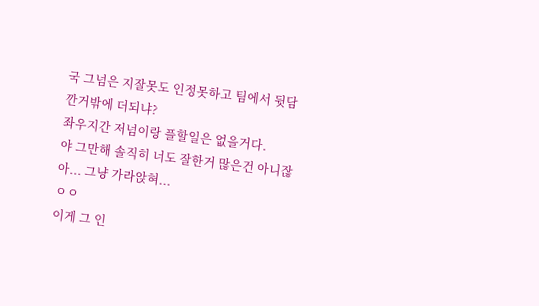국 그넘은 지잘못도 인정못하고 팀에서 뒷담깐거밖에 더되냐?
좌우지간 저넘이랑 플할일은 없을거다.
야 그만해 솔직히 너도 잘한거 많은건 아니잖아... 그냥 가라앉혀...
ㅇㅇ
이게 그 인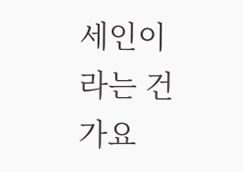세인이라는 건가요